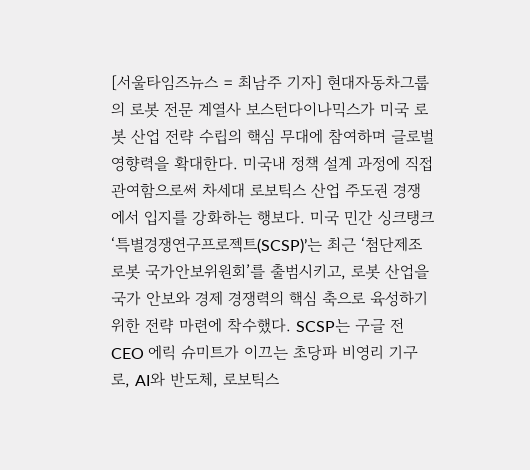[서울타임즈뉴스 = 최남주 기자] 현대자동차그룹의 로봇 전문 계열사 보스턴다이나믹스가 미국 로봇 산업 전략 수립의 핵심 무대에 참여하며 글로벌 영향력을 확대한다. 미국내 정책 설계 과정에 직접 관여함으로써 차세대 로보틱스 산업 주도권 경쟁에서 입지를 강화하는 행보다. 미국 민간 싱크탱크 ‘특별경쟁연구프로젝트(SCSP)’는 최근 ‘첨단제조 로봇 국가안보위원회’를 출범시키고, 로봇 산업을 국가 안보와 경제 경쟁력의 핵심 축으로 육성하기 위한 전략 마련에 착수했다. SCSP는 구글 전 CEO 에릭 슈미트가 이끄는 초당파 비영리 기구로, AI와 반도체, 로보틱스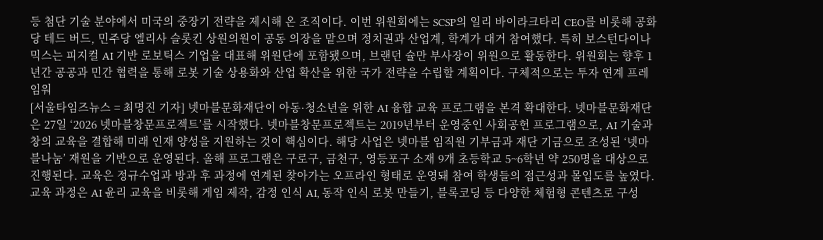등 첨단 기술 분야에서 미국의 중장기 전략을 제시해 온 조직이다. 이번 위원회에는 SCSP의 일리 바이라크타리 CEO를 비롯해 공화당 테드 버드, 민주당 엘리사 슬롯킨 상원의원이 공동 의장을 맡으며 정치권과 산업계, 학계가 대거 참여했다. 특히 보스턴다이나믹스는 피지컬 AI 기반 로보틱스 기업을 대표해 위원단에 포함됐으며, 브랜던 슐만 부사장이 위원으로 활동한다. 위원회는 향후 1년간 공공과 민간 협력을 통해 로봇 기술 상용화와 산업 확산을 위한 국가 전략을 수립할 계획이다. 구체적으로는 투자 연계 프레임워
[서울타임즈뉴스 = 최명진 기자] 넷마블문화재단이 아동·청소년을 위한 AI 융합 교육 프로그램을 본격 확대한다. 넷마블문화재단은 27일 ‘2026 넷마블창문프로젝트’를 시작했다. 넷마블창문프로젝트는 2019년부터 운영중인 사회공헌 프로그램으로, AI 기술과 창의 교육을 결합해 미래 인재 양성을 지원하는 것이 핵심이다. 해당 사업은 넷마블 임직원 기부금과 재단 기금으로 조성된 ‘넷마블나눔’ 재원을 기반으로 운영된다. 올해 프로그램은 구로구, 금천구, 영등포구 소재 9개 초등학교 5~6학년 약 250명을 대상으로 진행된다. 교육은 정규수업과 방과 후 과정에 연계된 찾아가는 오프라인 형태로 운영돼 참여 학생들의 접근성과 몰입도를 높였다. 교육 과정은 AI 윤리 교육을 비롯해 게임 제작, 감정 인식 AI, 동작 인식 로봇 만들기, 블록코딩 등 다양한 체험형 콘텐츠로 구성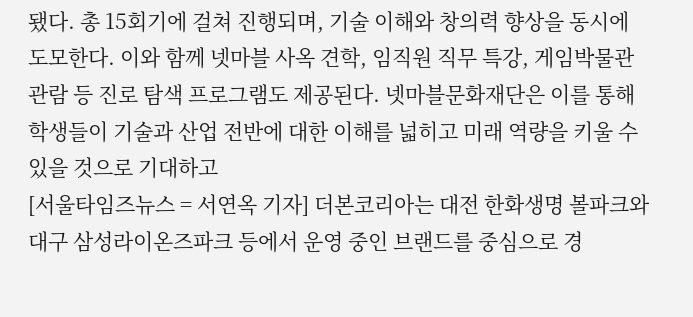됐다. 총 15회기에 걸쳐 진행되며, 기술 이해와 창의력 향상을 동시에 도모한다. 이와 함께 넷마블 사옥 견학, 임직원 직무 특강, 게임박물관 관람 등 진로 탐색 프로그램도 제공된다. 넷마블문화재단은 이를 통해 학생들이 기술과 산업 전반에 대한 이해를 넓히고 미래 역량을 키울 수 있을 것으로 기대하고
[서울타임즈뉴스 = 서연옥 기자] 더본코리아는 대전 한화생명 볼파크와 대구 삼성라이온즈파크 등에서 운영 중인 브랜드를 중심으로 경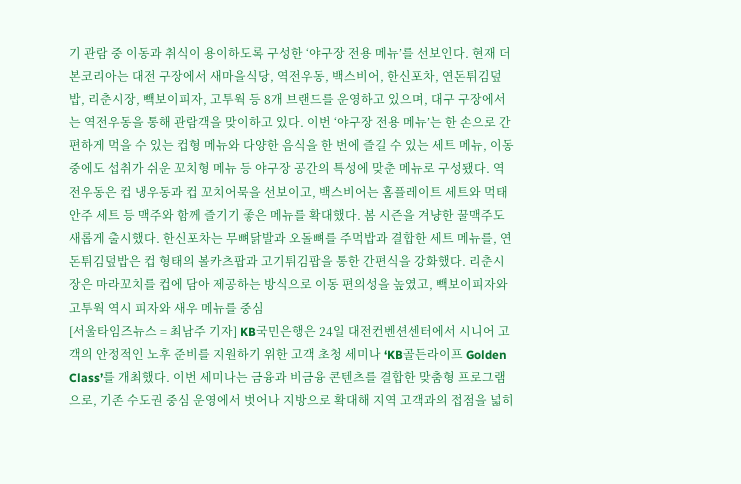기 관람 중 이동과 취식이 용이하도록 구성한 ‘야구장 전용 메뉴’를 선보인다. 현재 더본코리아는 대전 구장에서 새마을식당, 역전우동, 백스비어, 한신포차, 연돈튀김덮밥, 리춘시장, 빽보이피자, 고투웍 등 8개 브랜드를 운영하고 있으며, 대구 구장에서는 역전우동을 통해 관람객을 맞이하고 있다. 이번 ‘야구장 전용 메뉴’는 한 손으로 간편하게 먹을 수 있는 컵형 메뉴와 다양한 음식을 한 번에 즐길 수 있는 세트 메뉴, 이동 중에도 섭취가 쉬운 꼬치형 메뉴 등 야구장 공간의 특성에 맞춘 메뉴로 구성됐다. 역전우동은 컵 냉우동과 컵 꼬치어묵을 선보이고, 백스비어는 홈플레이트 세트와 먹태 안주 세트 등 맥주와 함께 즐기기 좋은 메뉴를 확대했다. 봄 시즌을 겨냥한 꿀맥주도 새롭게 출시했다. 한신포차는 무뼈닭발과 오돌뼈를 주먹밥과 결합한 세트 메뉴를, 연돈튀김덮밥은 컵 형태의 볼카츠팝과 고기튀김팝을 통한 간편식을 강화했다. 리춘시장은 마라꼬치를 컵에 담아 제공하는 방식으로 이동 편의성을 높였고, 빽보이피자와 고투웍 역시 피자와 새우 메뉴를 중심
[서울타임즈뉴스 = 최남주 기자] KB국민은행은 24일 대전컨벤션센터에서 시니어 고객의 안정적인 노후 준비를 지원하기 위한 고객 초청 세미나 ‘KB골든라이프 Golden Class’를 개최했다. 이번 세미나는 금융과 비금융 콘텐츠를 결합한 맞춤형 프로그램으로, 기존 수도권 중심 운영에서 벗어나 지방으로 확대해 지역 고객과의 접점을 넓히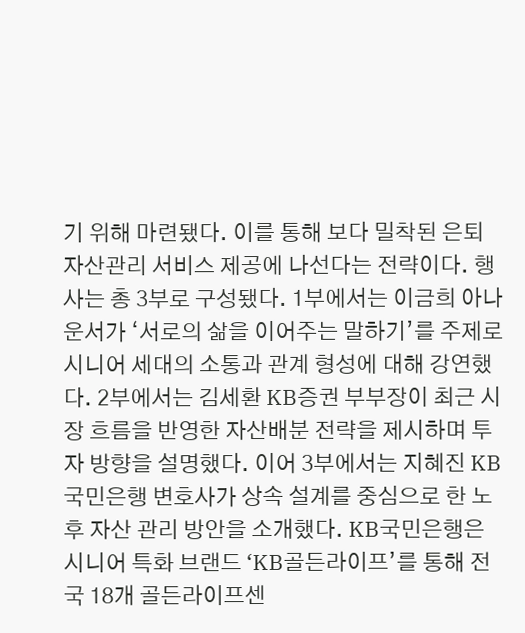기 위해 마련됐다. 이를 통해 보다 밀착된 은퇴 자산관리 서비스 제공에 나선다는 전략이다. 행사는 총 3부로 구성됐다. 1부에서는 이금희 아나운서가 ‘서로의 삶을 이어주는 말하기’를 주제로 시니어 세대의 소통과 관계 형성에 대해 강연했다. 2부에서는 김세환 KB증권 부부장이 최근 시장 흐름을 반영한 자산배분 전략을 제시하며 투자 방향을 설명했다. 이어 3부에서는 지혜진 KB국민은행 변호사가 상속 설계를 중심으로 한 노후 자산 관리 방안을 소개했다. KB국민은행은 시니어 특화 브랜드 ‘KB골든라이프’를 통해 전국 18개 골든라이프센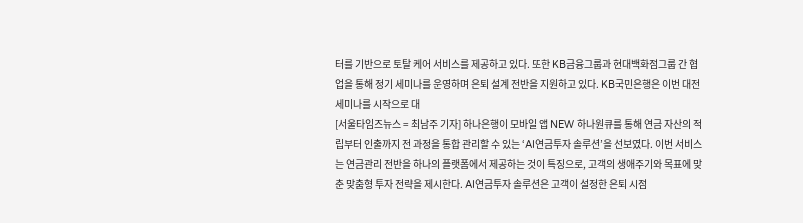터를 기반으로 토탈 케어 서비스를 제공하고 있다. 또한 KB금융그룹과 현대백화점그룹 간 협업을 통해 정기 세미나를 운영하며 은퇴 설계 전반을 지원하고 있다. KB국민은행은 이번 대전 세미나를 시작으로 대
[서울타임즈뉴스 = 최남주 기자] 하나은행이 모바일 앱 NEW 하나원큐를 통해 연금 자산의 적립부터 인출까지 전 과정을 통합 관리할 수 있는 ‘AI연금투자 솔루션’을 선보였다. 이번 서비스는 연금관리 전반을 하나의 플랫폼에서 제공하는 것이 특징으로, 고객의 생애주기와 목표에 맞춘 맞춤형 투자 전략을 제시한다. AI연금투자 솔루션은 고객이 설정한 은퇴 시점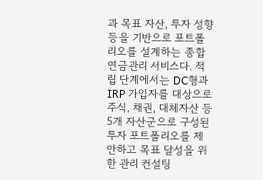과 목표 자산, 투자 성향 등을 기반으로 포트폴리오를 설계하는 종합 연금관리 서비스다. 적립 단계에서는 DC형과 IRP 가입자를 대상으로 주식, 채권, 대체자산 등 5개 자산군으로 구성된 투자 포트폴리오를 제안하고 목표 달성을 위한 관리 컨설팅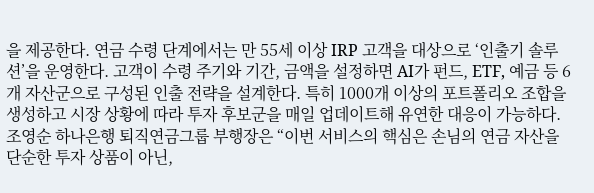을 제공한다. 연금 수령 단계에서는 만 55세 이상 IRP 고객을 대상으로 ‘인출기 솔루션’을 운영한다. 고객이 수령 주기와 기간, 금액을 설정하면 AI가 펀드, ETF, 예금 등 6개 자산군으로 구성된 인출 전략을 설계한다. 특히 1000개 이상의 포트폴리오 조합을 생성하고 시장 상황에 따라 투자 후보군을 매일 업데이트해 유연한 대응이 가능하다. 조영순 하나은행 퇴직연금그룹 부행장은 “이번 서비스의 핵심은 손님의 연금 자산을 단순한 투자 상품이 아닌,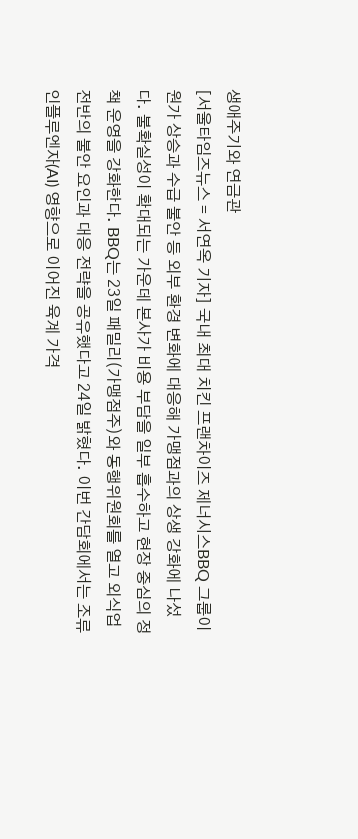생애주기와 연금관
[서울타임즈뉴스 = 서연옥 기자] 국내 최대 치킨 프랜차이즈 제너시스BBQ 그룹이 원가 상승과 수급 불안 등 외부 환경 변화에 대응해 가맹점과의 상생 강화에 나섰다. 불확실성이 확대되는 가운데 본사가 비용 부담을 일부 흡수하고 현장 중심의 정책 운영을 강화한다. BBQ는 23일 패밀리(가맹점주)와 동행위원회를 열고 외식업 전반의 불안 요인과 대응 전략을 공유했다고 24일 밝혔다. 이번 간담회에서는 조류 인플루엔자(AI) 영향으로 이어진 육계 가격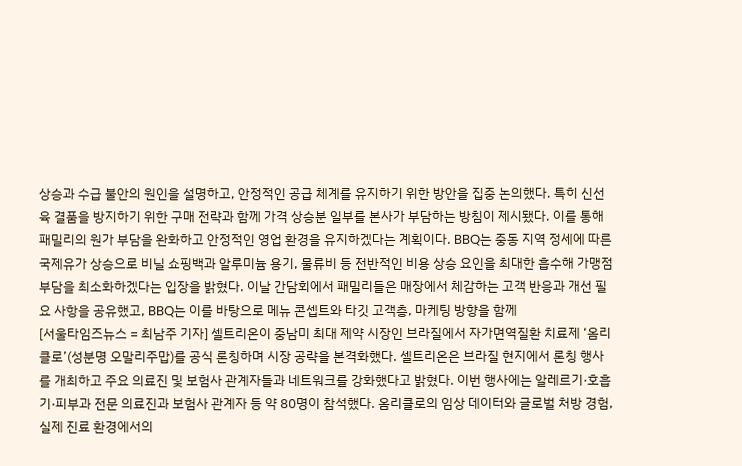상승과 수급 불안의 원인을 설명하고, 안정적인 공급 체계를 유지하기 위한 방안을 집중 논의했다. 특히 신선육 결품을 방지하기 위한 구매 전략과 함께 가격 상승분 일부를 본사가 부담하는 방침이 제시됐다. 이를 통해 패밀리의 원가 부담을 완화하고 안정적인 영업 환경을 유지하겠다는 계획이다. BBQ는 중동 지역 정세에 따른 국제유가 상승으로 비닐 쇼핑백과 알루미늄 용기, 물류비 등 전반적인 비용 상승 요인을 최대한 흡수해 가맹점 부담을 최소화하겠다는 입장을 밝혔다. 이날 간담회에서 패밀리들은 매장에서 체감하는 고객 반응과 개선 필요 사항을 공유했고, BBQ는 이를 바탕으로 메뉴 콘셉트와 타깃 고객층, 마케팅 방향을 함께
[서울타임즈뉴스 = 최남주 기자] 셀트리온이 중남미 최대 제약 시장인 브라질에서 자가면역질환 치료제 ‘옴리클로’(성분명 오말리주맙)를 공식 론칭하며 시장 공략을 본격화했다. 셀트리온은 브라질 현지에서 론칭 행사를 개최하고 주요 의료진 및 보험사 관계자들과 네트워크를 강화했다고 밝혔다. 이번 행사에는 알레르기·호흡기·피부과 전문 의료진과 보험사 관계자 등 약 80명이 참석했다. 옴리클로의 임상 데이터와 글로벌 처방 경험, 실제 진료 환경에서의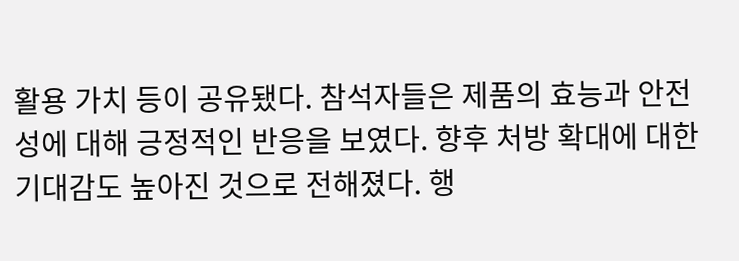활용 가치 등이 공유됐다. 참석자들은 제품의 효능과 안전성에 대해 긍정적인 반응을 보였다. 향후 처방 확대에 대한 기대감도 높아진 것으로 전해졌다. 행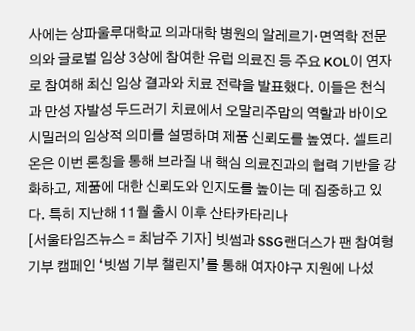사에는 상파울루대학교 의과대학 병원의 알레르기·면역학 전문의와 글로벌 임상 3상에 참여한 유럽 의료진 등 주요 KOL이 연자로 참여해 최신 임상 결과와 치료 전략을 발표했다. 이들은 천식과 만성 자발성 두드러기 치료에서 오말리주맙의 역할과 바이오시밀러의 임상적 의미를 설명하며 제품 신뢰도를 높였다. 셀트리온은 이번 론칭을 통해 브라질 내 핵심 의료진과의 협력 기반을 강화하고, 제품에 대한 신뢰도와 인지도를 높이는 데 집중하고 있다. 특히 지난해 11월 출시 이후 산타카타리나
[서울타임즈뉴스 = 최남주 기자] 빗썸과 SSG랜더스가 팬 참여형 기부 캠페인 ‘빗썸 기부 챌린지’를 통해 여자야구 지원에 나섰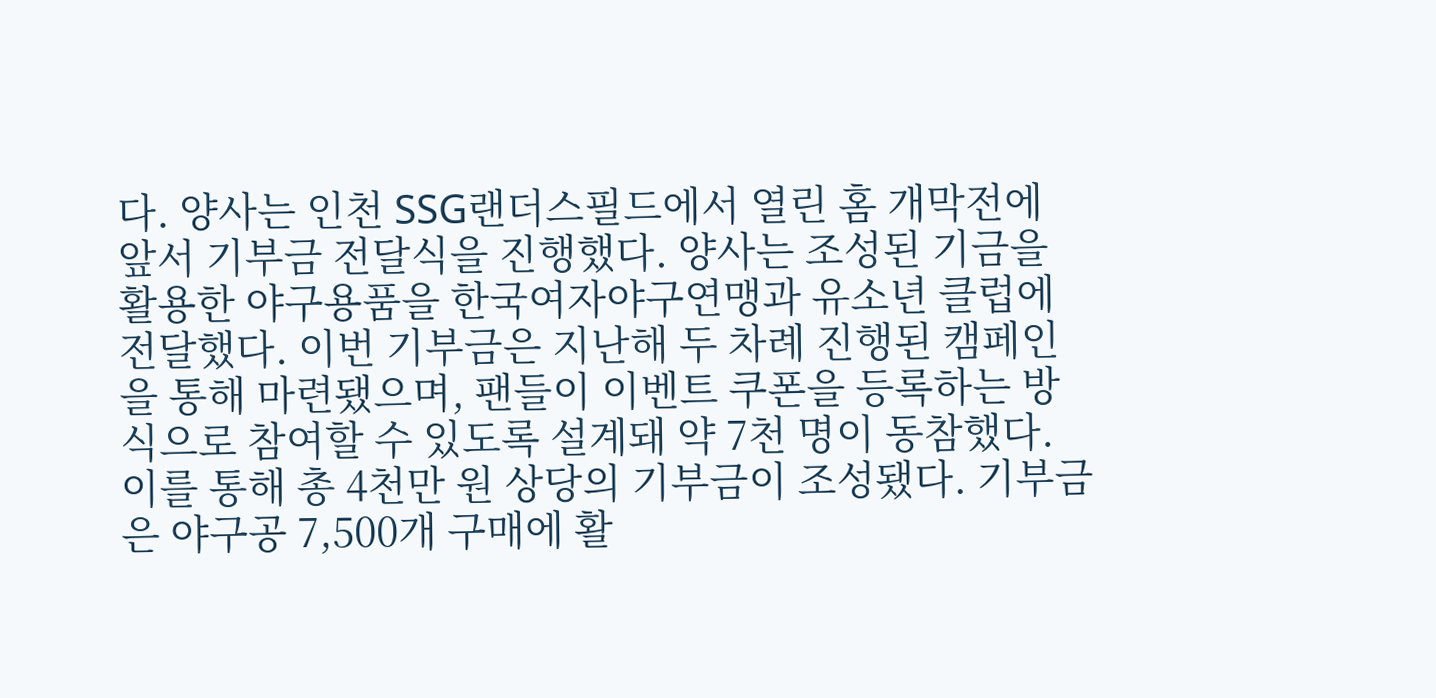다. 양사는 인천 SSG랜더스필드에서 열린 홈 개막전에 앞서 기부금 전달식을 진행했다. 양사는 조성된 기금을 활용한 야구용품을 한국여자야구연맹과 유소년 클럽에 전달했다. 이번 기부금은 지난해 두 차례 진행된 캠페인을 통해 마련됐으며, 팬들이 이벤트 쿠폰을 등록하는 방식으로 참여할 수 있도록 설계돼 약 7천 명이 동참했다. 이를 통해 총 4천만 원 상당의 기부금이 조성됐다. 기부금은 야구공 7,500개 구매에 활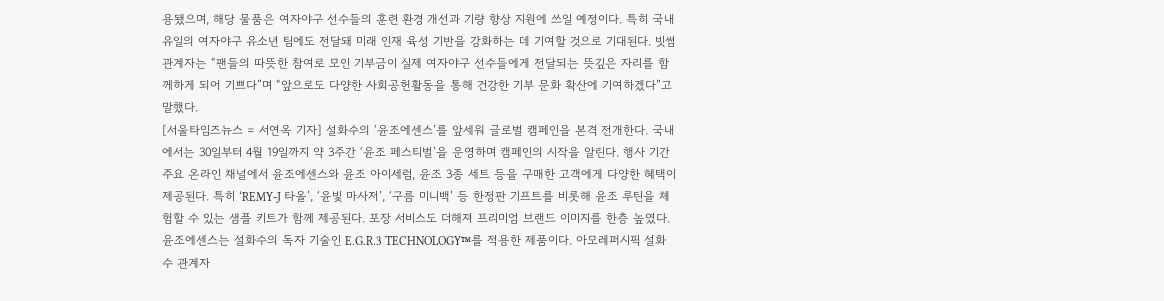용됐으며, 해당 물품은 여자야구 선수들의 훈련 환경 개선과 기량 향상 지원에 쓰일 예정이다. 특히 국내 유일의 여자야구 유소년 팀에도 전달돼 미래 인재 육성 기반을 강화하는 데 기여할 것으로 기대된다. 빗썸 관계자는 “팬들의 따뜻한 참여로 모인 기부금이 실제 여자야구 선수들에게 전달되는 뜻깊은 자리를 함께하게 되어 기쁘다”며 “앞으로도 다양한 사회공헌활동을 통해 건강한 기부 문화 확산에 기여하겠다”고 말했다.
[서울타임즈뉴스 = 서연옥 기자] 설화수의 ‘윤조에센스’를 앞세워 글로벌 캠페인을 본격 전개한다. 국내에서는 30일부터 4월 19일까지 약 3주간 ‘윤조 페스티벌’을 운영하며 캠페인의 시작을 알린다. 행사 기간 주요 온라인 채널에서 윤조에센스와 윤조 아이세럼, 윤조 3종 세트 등을 구매한 고객에게 다양한 혜택이 제공된다. 특히 ‘REMY-J 타올’, ‘윤빛 마사저’, ‘구름 미니백’ 등 한정판 기프트를 비롯해 윤조 루틴을 체험할 수 있는 샘플 키트가 함께 제공된다. 포장 서비스도 더해져 프리미엄 브랜드 이미지를 한층 높였다. 윤조에센스는 설화수의 독자 기술인 E.G.R.3 TECHNOLOGY™를 적용한 제품이다. 아모레퍼시픽 설화수 관계자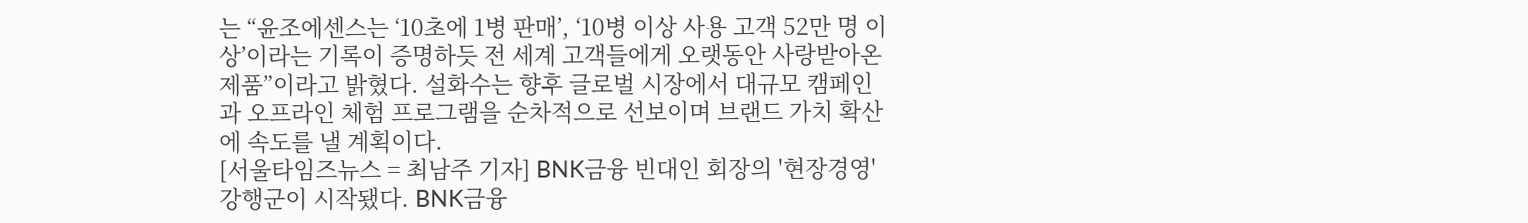는 “윤조에센스는 ‘10초에 1병 판매’, ‘10병 이상 사용 고객 52만 명 이상’이라는 기록이 증명하듯 전 세계 고객들에게 오랫동안 사랑받아온 제품”이라고 밝혔다. 설화수는 향후 글로벌 시장에서 대규모 캠페인과 오프라인 체험 프로그램을 순차적으로 선보이며 브랜드 가치 확산에 속도를 낼 계획이다.
[서울타임즈뉴스 = 최남주 기자] BNK금융 빈대인 회장의 '현장경영' 강행군이 시작됐다. BNK금융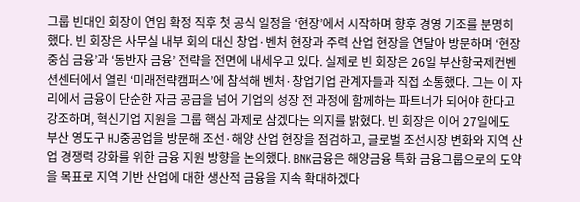그룹 빈대인 회장이 연임 확정 직후 첫 공식 일정을 ‘현장’에서 시작하며 향후 경영 기조를 분명히 했다. 빈 회장은 사무실 내부 회의 대신 창업·벤처 현장과 주력 산업 현장을 연달아 방문하며 ‘현장 중심 금융’과 ‘동반자 금융’ 전략을 전면에 내세우고 있다. 실제로 빈 회장은 26일 부산항국제컨벤션센터에서 열린 ‘미래전략캠퍼스’에 참석해 벤처·창업기업 관계자들과 직접 소통했다. 그는 이 자리에서 금융이 단순한 자금 공급을 넘어 기업의 성장 전 과정에 함께하는 파트너가 되어야 한다고 강조하며, 혁신기업 지원을 그룹 핵심 과제로 삼겠다는 의지를 밝혔다. 빈 회장은 이어 27일에도 부산 영도구 HJ중공업을 방문해 조선·해양 산업 현장을 점검하고, 글로벌 조선시장 변화와 지역 산업 경쟁력 강화를 위한 금융 지원 방향을 논의했다. BNK금융은 해양금융 특화 금융그룹으로의 도약을 목표로 지역 기반 산업에 대한 생산적 금융을 지속 확대하겠다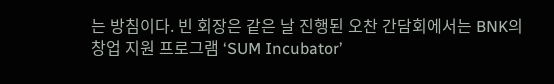는 방침이다. 빈 회장은 같은 날 진행된 오찬 간담회에서는 BNK의 창업 지원 프로그램 ‘SUM Incubator’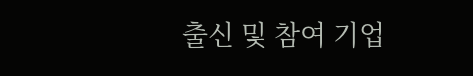출신 및 참여 기업